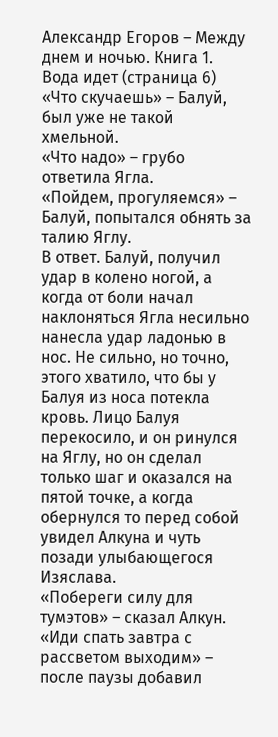Александр Егоров – Между днем и ночью. Книга 1. Вода идет (страница 6)
«Что скучаешь» – Балуй, был уже не такой хмельной.
«Что надо» – грубо ответила Ягла.
«Пойдем, прогуляемся» – Балуй, попытался обнять за талию Яглу.
В ответ. Балуй, получил удар в колено ногой, а когда от боли начал наклоняться Ягла несильно нанесла удар ладонью в нос. Не сильно, но точно, этого хватило, что бы у Балуя из носа потекла кровь. Лицо Балуя перекосило, и он ринулся на Яглу, но он сделал только шаг и оказался на пятой точке, а когда обернулся то перед собой увидел Алкуна и чуть позади улыбающегося Изяслава.
«Побереги силу для тумэтов» – сказал Алкун.
«Иди спать завтра с рассветом выходим» – после паузы добавил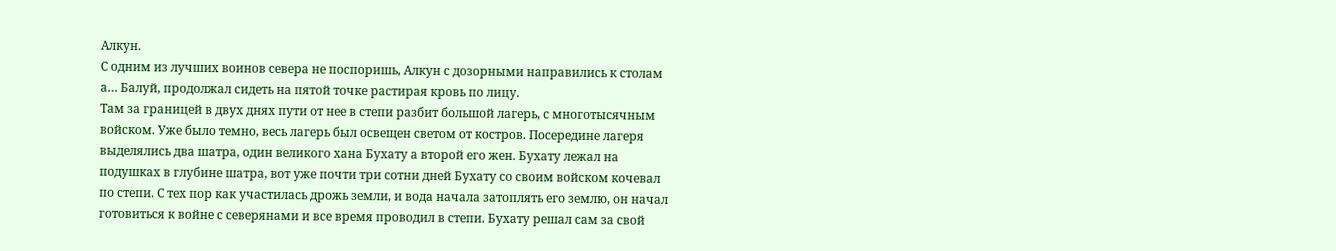Алкун.
С одним из лучших воинов севера не поспоришь, Алкун с дозорными направились к столам а… Балуй, продолжал сидеть на пятой точке растирая кровь по лицу.
Там за границей в двух днях пути от нее в степи разбит большой лагерь, с многотысячным войском. Уже было темно, весь лагерь был освещен светом от костров. Посередине лагеря выделялись два шатра, один великого хана Бухату а второй его жен. Бухату лежал на подушках в глубине шатра, вот уже почти три сотни дней Бухату со своим войском кочевал по степи. С тех пор как участилась дрожь земли, и вода начала затоплять его землю, он начал готовиться к войне с северянами и все время проводил в степи. Бухату решал сам за свой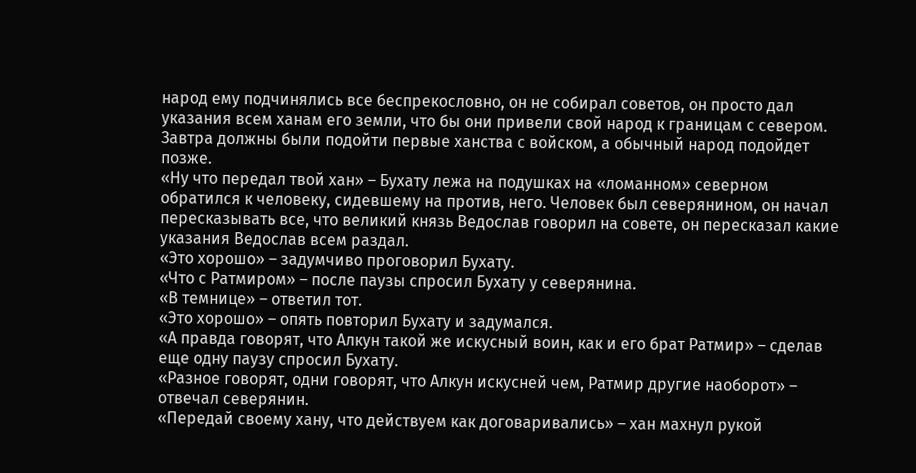народ ему подчинялись все беспрекословно, он не собирал советов, он просто дал указания всем ханам его земли, что бы они привели свой народ к границам с севером. Завтра должны были подойти первые ханства с войском, а обычный народ подойдет позже.
«Ну что передал твой хан» – Бухату лежа на подушках на «ломанном» северном обратился к человеку, сидевшему на против, него. Человек был северянином, он начал пересказывать все, что великий князь Ведослав говорил на совете, он пересказал какие указания Ведослав всем раздал.
«Это хорошо» – задумчиво проговорил Бухату.
«Что с Ратмиром» – после паузы спросил Бухату у северянина.
«В темнице» – ответил тот.
«Это хорошо» – опять повторил Бухату и задумался.
«А правда говорят, что Алкун такой же искусный воин, как и его брат Ратмир» – сделав еще одну паузу спросил Бухату.
«Разное говорят, одни говорят, что Алкун искусней чем, Ратмир другие наоборот» – отвечал северянин.
«Передай своему хану, что действуем как договаривались» – хан махнул рукой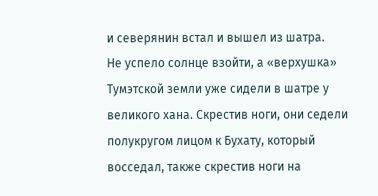и северянин встал и вышел из шатра.
Не успело солнце взойти, а «верхушка» Тумэтской земли уже сидели в шатре у великого хана. Скрестив ноги, они седели полукругом лицом к Бухату, который восседал, также скрестив ноги на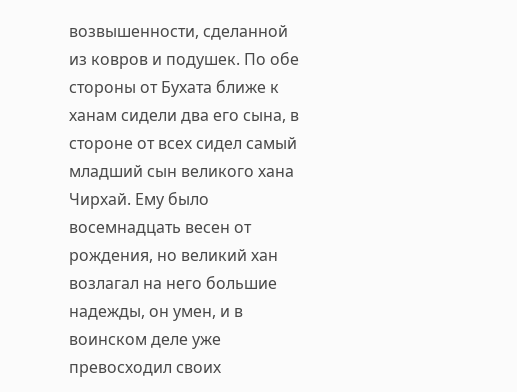возвышенности, сделанной из ковров и подушек. По обе стороны от Бухата ближе к ханам сидели два его сына, в стороне от всех сидел самый младший сын великого хана Чирхай. Ему было восемнадцать весен от рождения, но великий хан возлагал на него большие надежды, он умен, и в воинском деле уже превосходил своих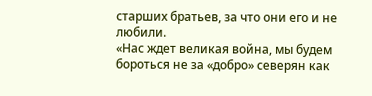старших братьев, за что они его и не любили.
«Нас ждет великая война, мы будем бороться не за «добро» северян как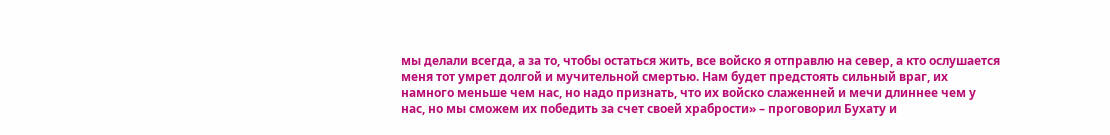мы делали всегда, а за то, чтобы остаться жить, все войско я отправлю на север, а кто ослушается меня тот умрет долгой и мучительной смертью. Нам будет предстоять сильный враг, их намного меньше чем нас, но надо признать, что их войско слаженней и мечи длиннее чем у нас, но мы сможем их победить за счет своей храбрости» – проговорил Бухату и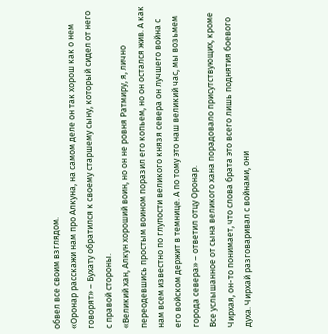обвел все своим взглядом.
«Оронар расскажи нам про Алкуна, на самом деле он так хорош как о нем говорят» – Бухату обратился к своему старшему сыну, который сидел от него с правой стороны.
«Великий хан, Алкун хороший воин, но он не ровня Ратмиру, я, лично переодевшись простым воином поразил его копьем, но он остался жив. А как нам всем известно по глупости великого князя севера он лучшего война с его войском держит в темнице. А по тому это наш великий час, мы возьмем города севера» – ответил отцу Оронар.
Все услышанное от сына великого хана порадовало присутствующих, кроме Чирхая, он-то понимает, что слова брата это всего лишь поднятия боевого духа. Чирхай разговаривал с войнами, они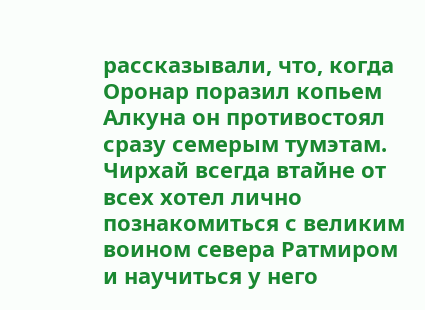рассказывали, что, когда Оронар поразил копьем Алкуна он противостоял сразу семерым тумэтам. Чирхай всегда втайне от всех хотел лично познакомиться с великим воином севера Ратмиром и научиться у него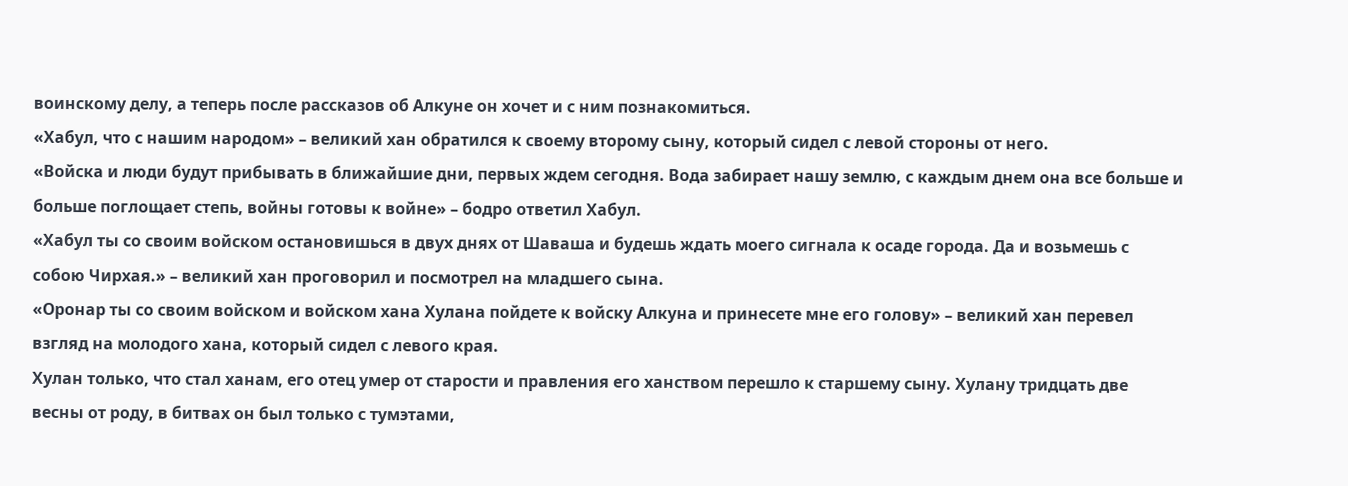воинскому делу, а теперь после рассказов об Алкуне он хочет и с ним познакомиться.
«Хабул, что с нашим народом» – великий хан обратился к своему второму сыну, который сидел с левой стороны от него.
«Войска и люди будут прибывать в ближайшие дни, первых ждем сегодня. Вода забирает нашу землю, с каждым днем она все больше и больше поглощает степь, войны готовы к войне» – бодро ответил Хабул.
«Хабул ты со своим войском остановишься в двух днях от Шаваша и будешь ждать моего сигнала к осаде города. Да и возьмешь с собою Чирхая.» – великий хан проговорил и посмотрел на младшего сына.
«Оронар ты со своим войском и войском хана Хулана пойдете к войску Алкуна и принесете мне его голову» – великий хан перевел взгляд на молодого хана, который сидел с левого края.
Хулан только, что стал ханам, его отец умер от старости и правления его ханством перешло к старшему сыну. Хулану тридцать две весны от роду, в битвах он был только с тумэтами,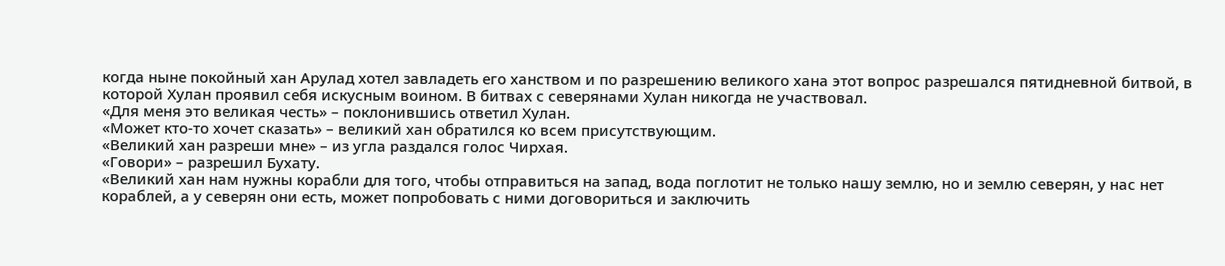когда ныне покойный хан Арулад хотел завладеть его ханством и по разрешению великого хана этот вопрос разрешался пятидневной битвой, в которой Хулан проявил себя искусным воином. В битвах с северянами Хулан никогда не участвовал.
«Для меня это великая честь» – поклонившись ответил Хулан.
«Может кто-то хочет сказать» – великий хан обратился ко всем присутствующим.
«Великий хан разреши мне» – из угла раздался голос Чирхая.
«Говори» – разрешил Бухату.
«Великий хан нам нужны корабли для того, чтобы отправиться на запад, вода поглотит не только нашу землю, но и землю северян, у нас нет кораблей, а у северян они есть, может попробовать с ними договориться и заключить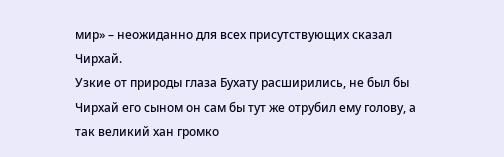мир» – неожиданно для всех присутствующих сказал Чирхай.
Узкие от природы глаза Бухату расширились, не был бы Чирхай его сыном он сам бы тут же отрубил ему голову, а так великий хан громко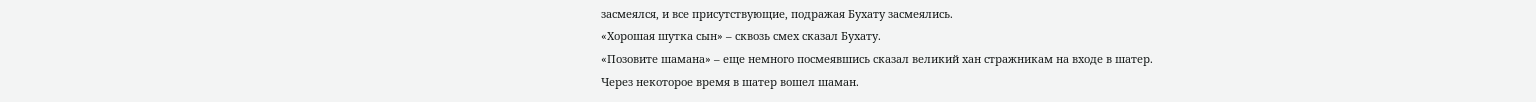засмеялся, и все присутствующие, подражая Бухату засмеялись.
«Хорошая шутка сын» – сквозь смех сказал Бухату.
«Позовите шамана» – еще немного посмеявшись сказал великий хан стражникам на входе в шатер.
Через некоторое время в шатер вошел шаман.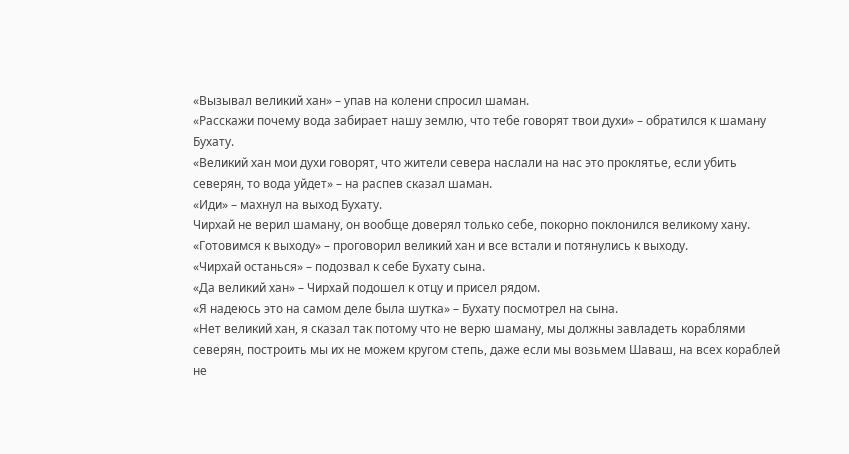«Вызывал великий хан» – упав на колени спросил шаман.
«Расскажи почему вода забирает нашу землю, что тебе говорят твои духи» – обратился к шаману Бухату.
«Великий хан мои духи говорят, что жители севера наслали на нас это проклятье, если убить северян, то вода уйдет» – на распев сказал шаман.
«Иди» – махнул на выход Бухату.
Чирхай не верил шаману, он вообще доверял только себе, покорно поклонился великому хану.
«Готовимся к выходу» – проговорил великий хан и все встали и потянулись к выходу.
«Чирхай останься» – подозвал к себе Бухату сына.
«Да великий хан» – Чирхай подошел к отцу и присел рядом.
«Я надеюсь это на самом деле была шутка» – Бухату посмотрел на сына.
«Нет великий хан, я сказал так потому что не верю шаману, мы должны завладеть кораблями северян, построить мы их не можем кругом степь, даже если мы возьмем Шаваш, на всех кораблей не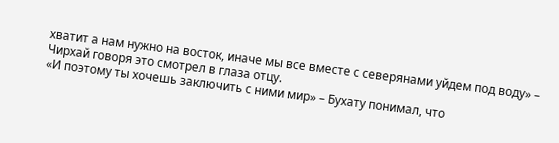хватит а нам нужно на восток, иначе мы все вместе с северянами уйдем под воду» – Чирхай говоря это смотрел в глаза отцу.
«И поэтому ты хочешь заключить с ними мир» – Бухату понимал, что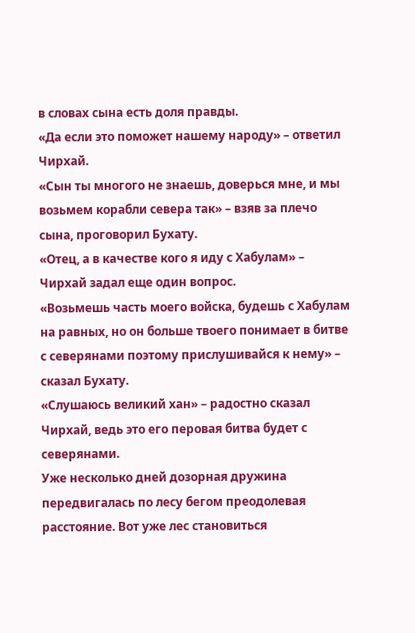в словах сына есть доля правды.
«Да если это поможет нашему народу» – ответил Чирхай.
«Сын ты многого не знаешь, доверься мне, и мы возьмем корабли севера так» – взяв за плечо сына, проговорил Бухату.
«Отец, а в качестве кого я иду с Хабулам» – Чирхай задал еще один вопрос.
«Возьмешь часть моего войска, будешь с Хабулам на равных, но он больше твоего понимает в битве с северянами поэтому прислушивайся к нему» – сказал Бухату.
«Слушаюсь великий хан» – радостно сказал Чирхай, ведь это его перовая битва будет с северянами.
Уже несколько дней дозорная дружина передвигалась по лесу бегом преодолевая расстояние. Вот уже лес становиться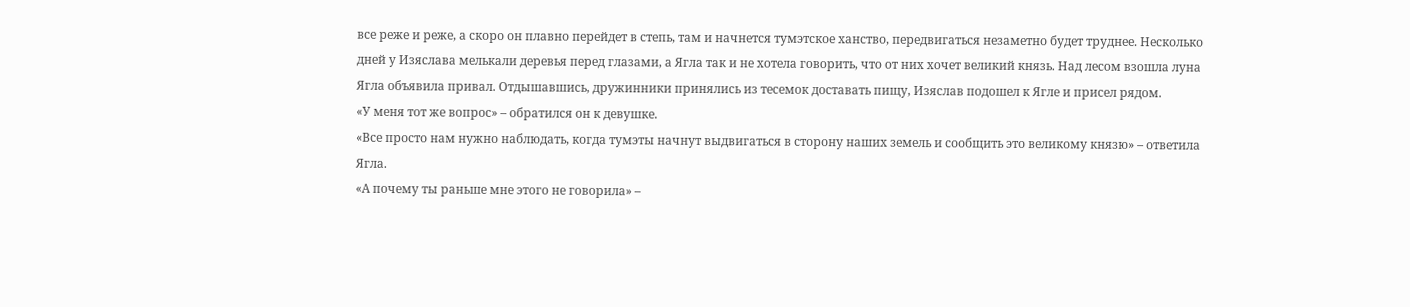все реже и реже, а скоро он плавно перейдет в степь, там и начнется тумэтское ханство, передвигаться незаметно будет труднее. Несколько дней у Изяслава мелькали деревья перед глазами, а Ягла так и не хотела говорить, что от них хочет великий князь. Над лесом взошла луна Ягла объявила привал. Отдышавшись, дружинники принялись из тесемок доставать пищу, Изяслав подошел к Ягле и присел рядом.
«У меня тот же вопрос» – обратился он к девушке.
«Все просто нам нужно наблюдать, когда тумэты начнут выдвигаться в сторону наших земель и сообщить это великому князю» – ответила Ягла.
«А почему ты раньше мне этого не говорила» –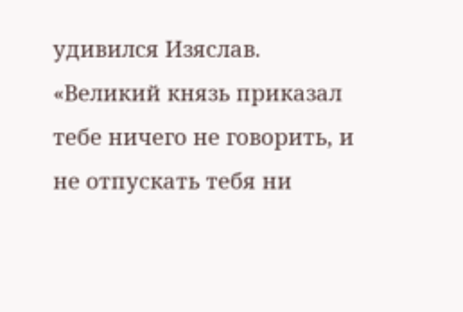удивился Изяслав.
«Великий князь приказал тебе ничего не говорить, и не отпускать тебя ни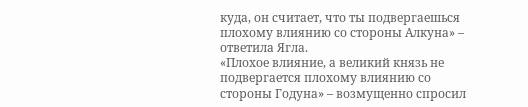куда, он считает, что ты подвергаешься плохому влиянию со стороны Алкуна» – ответила Ягла.
«Плохое влияние, а великий князь не подвергается плохому влиянию со стороны Годуна» – возмущенно спросил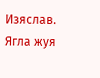Изяслав.
Ягла жуя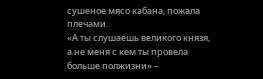сушеное мясо кабана, пожала плечами.
«А ты слушаешь великого князя, а не меня с кем ты провела больше полжизни» –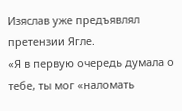Изяслав уже предъявлял претензии Ягле.
«Я в первую очередь думала о тебе, ты мог «наломать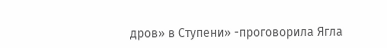дров» в Ступени» -проговорила Ягла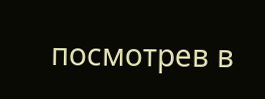посмотрев в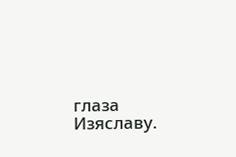глаза Изяславу.